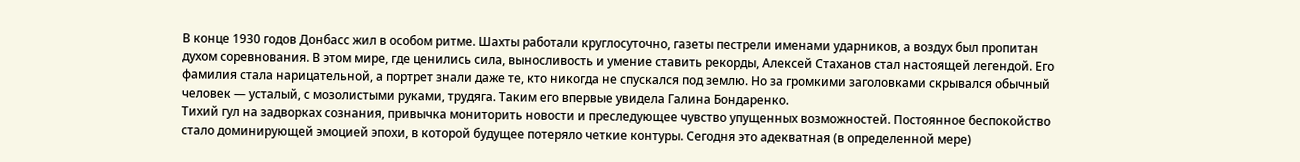В конце 1930 годов Донбасс жил в особом ритме. Шахты работали круглосуточно, газеты пестрели именами ударников, а воздух был пропитан духом соревнования. В этом мире, где ценились сила, выносливость и умение ставить рекорды, Алексей Стаханов стал настоящей легендой. Его фамилия стала нарицательной, а портрет знали даже те, кто никогда не спускался под землю. Но за громкими заголовками скрывался обычный человек — усталый, с мозолистыми руками, трудяга. Таким его впервые увидела Галина Бондаренко.
Тихий гул на задворках сознания, привычка мониторить новости и преследующее чувство упущенных возможностей. Постоянное беспокойство стало доминирующей эмоцией эпохи, в которой будущее потеряло четкие контуры. Сегодня это адекватная (в определенной мере)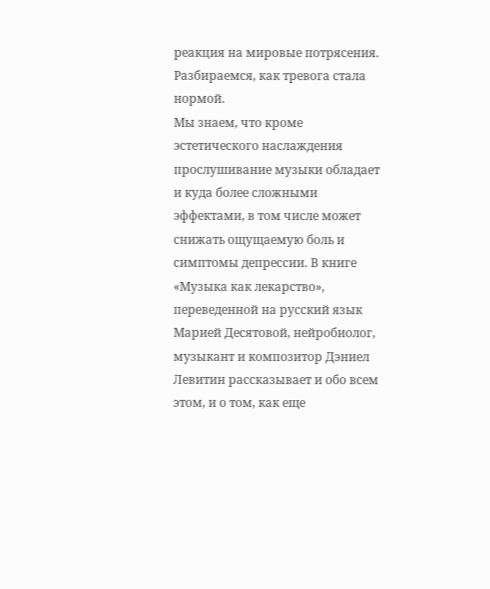реакция на мировые потрясения. Разбираемся, как тревога стала нормой.
Мы знаем, что кроме эстетического наслаждения прослушивание музыки обладает и куда более сложными эффектами, в том числе может снижать ощущаемую боль и симптомы депрессии. В книге «Музыка как лекарство», переведенной на русский язык Марией Десятовой, нейробиолог, музыкант и композитор Дэниел Левитин рассказывает и обо всем этом, и о том, как еще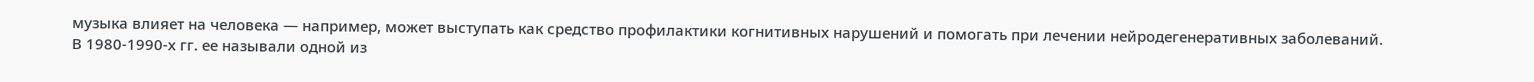музыка влияет на человека — например, может выступать как средство профилактики когнитивных нарушений и помогать при лечении нейродегенеративных заболеваний.
В 1980-1990-х гг. ее называли одной из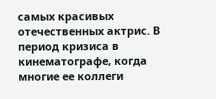самых красивых отечественных актрис. В период кризиса в кинематографе, когда многие ее коллеги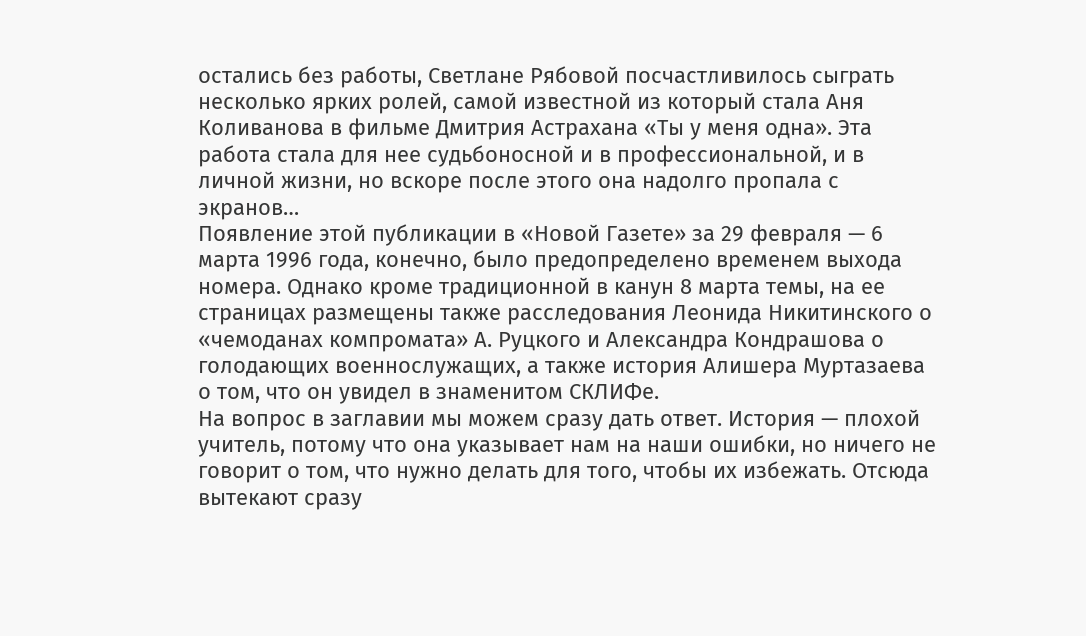остались без работы, Светлане Рябовой посчастливилось сыграть несколько ярких ролей, самой известной из который стала Аня Коливанова в фильме Дмитрия Астрахана «Ты у меня одна». Эта работа стала для нее судьбоносной и в профессиональной, и в личной жизни, но вскоре после этого она надолго пропала с экранов…
Появление этой публикации в «Новой Газете» за 29 февраля — 6 марта 1996 года, конечно, было предопределено временем выхода номера. Однако кроме традиционной в канун 8 марта темы, на ее страницах размещены также расследования Леонида Никитинского о «чемоданах компромата» А. Руцкого и Александра Кондрашова о голодающих военнослужащих, а также история Алишера Муртазаева о том, что он увидел в знаменитом СКЛИФе.
На вопрос в заглавии мы можем сразу дать ответ. История — плохой учитель, потому что она указывает нам на наши ошибки, но ничего не говорит о том, что нужно делать для того, чтобы их избежать. Отсюда вытекают сразу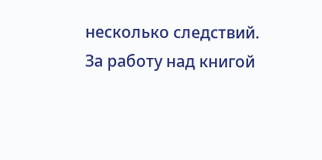несколько следствий.
За работу над книгой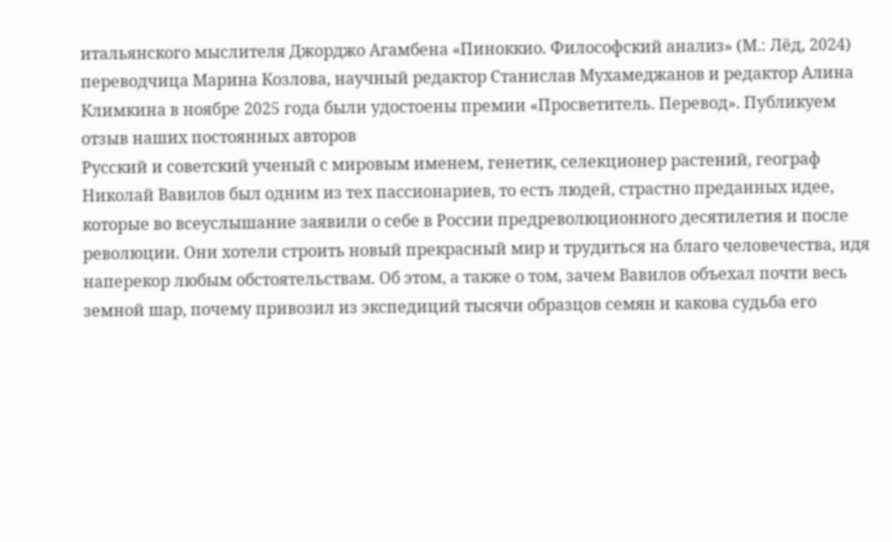итальянского мыслителя Джорджо Агамбена «Пиноккио. Философский анализ» (М.: Лёд, 2024) переводчица Марина Козлова, научный редактор Станислав Мухамеджанов и редактор Алина Климкина в ноябре 2025 года были удостоены премии «Просветитель. Перевод». Публикуем отзыв наших постоянных авторов
Русский и советский ученый с мировым именем, генетик, селекционер растений, географ Николай Вавилов был одним из тех пассионариев, то есть людей, страстно преданных идее, которые во всеуслышание заявили о себе в России предреволюционного десятилетия и после революции. Они хотели строить новый прекрасный мир и трудиться на благо человечества, идя наперекор любым обстоятельствам. Об этом, а также о том, зачем Вавилов объехал почти весь земной шар, почему привозил из экспедиций тысячи образцов семян и какова судьба его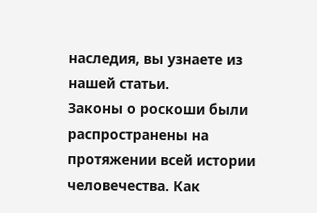наследия, вы узнаете из нашей статьи.
Законы о роскоши были распространены на протяжении всей истории человечества. Как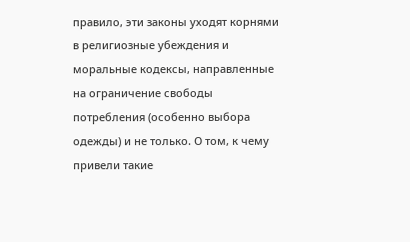правило, эти законы уходят корнями в религиозные убеждения и моральные кодексы, направленные на ограничение свободы потребления (особенно выбора одежды) и не только. О том, к чему привели такие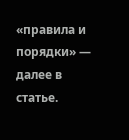«правила и порядки» — далее в статье.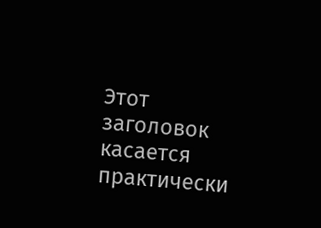Этот заголовок касается практически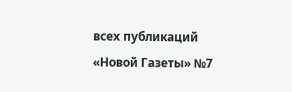всех публикаций «Новой Газеты» №7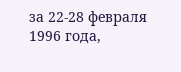за 22-28 февраля 1996 года,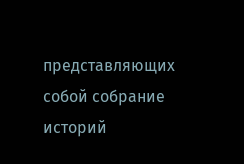представляющих собой собрание историй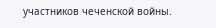участников чеченской войны.